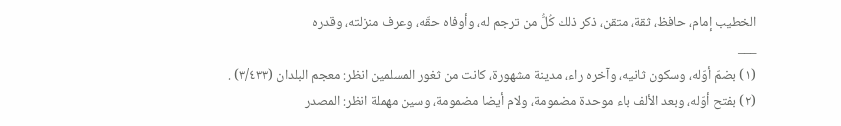الخطيب إمام، حافظ، ثقة، متقن، ذكر ذلك كُلُّ من ترجم له، وأوفاه حقّه، وعرف منزلته، وقدره
___
(١) بضمّ أوّله، وسكون ثانيه، وآخره راء، مدينة مشهورة، كانت من ثغور المسلمين انظر: معجم البلدان (٣/٤٣٣) .
(٢) بفتح أوّله، وبعد الألف باء موحدة مضمومة، ولام أيضا مضمومة، وسين مهملة انظر: المصدر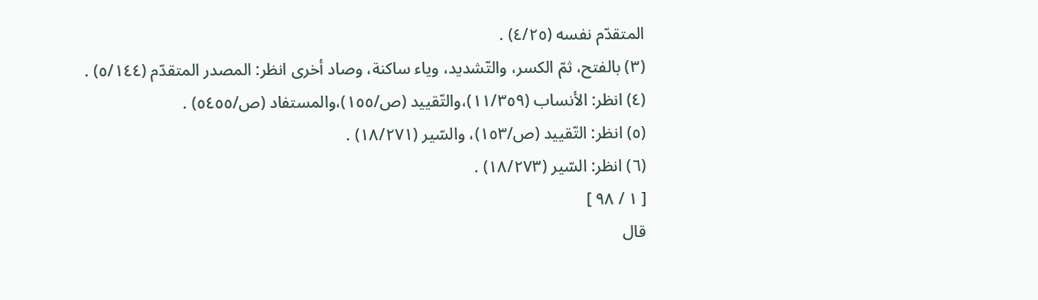المتقدّم نفسه (٤/٢٥) .
(٣) بالفتح، ثمّ الكسر، والتّشديد، وياء ساكنة، وصاد أخرى انظر: المصدر المتقدّم (٥/١٤٤) .
(٤) انظر: الأنساب (١١/٣٥٩)،والتّقييد (ص/١٥٥)،والمستفاد (ص/٥٤٥٥) .
(٥) انظر: التّقييد (ص/١٥٣)، والسّير (١٨/٢٧١) .
(٦) انظر: السّير (١٨/٢٧٣) .
[ ١ / ٩٨ ]
قال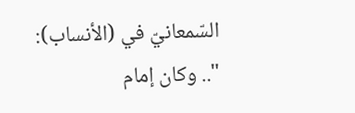السّمعانيّ في (الأنساب): ".. وكان إمام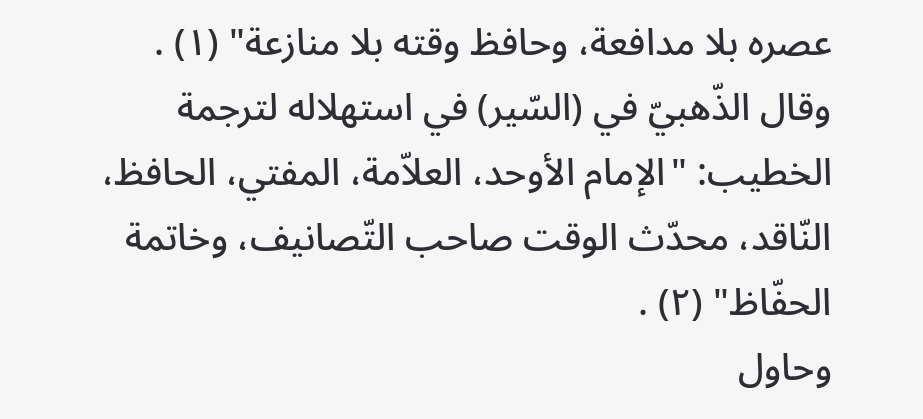عصره بلا مدافعة، وحافظ وقته بلا منازعة" (١) .
وقال الذّهبيّ في (السّير) في استهلاله لترجمة الخطيب: "الإمام الأوحد، العلاّمة، المفتي، الحافظ، النّاقد، محدّث الوقت صاحب التّصانيف، وخاتمة الحفّاظ" (٢) .
وحاول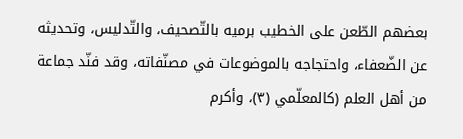بعضهم الطّعن على الخطيب برميه بالتّصحيف، والتّدليس، وتحديثه عن الضّعفاء، واحتجاجه بالموضوعات في مصنّفاته، وقد فنّد جماعة من أهل العلم (كالمعلّمي (٣)، وأكرم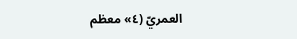العمريّ (٤» معظم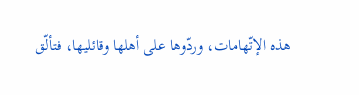هذه الإتّهامات، وردّوها على أهلها وقائليها، فتألّق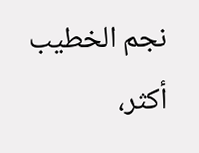نجم الخطيب أكثر،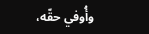وأُوفي حقّه،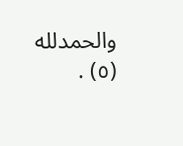والحمدلله (٥) .